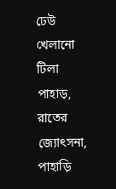ঢেউ খেলানো টিলা পাহাড়, রাতের জ্যোৎসনা, পাহাড়ি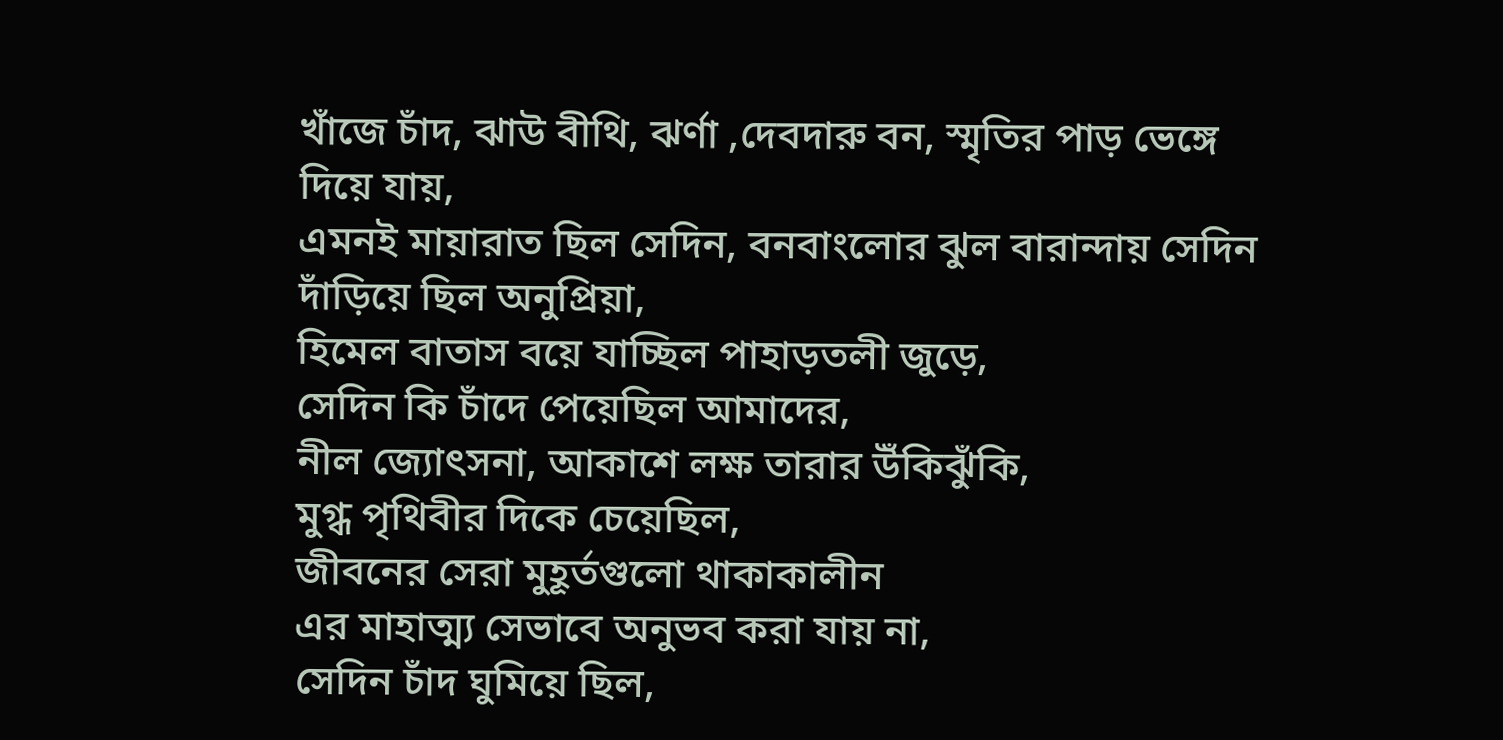খাঁজে চাঁদ, ঝাউ বীথি, ঝর্ণা ,দেবদারু বন, স্মৃতির পাড় ভেঙ্গে দিয়ে যায়,
এমনই মায়ারাত ছিল সেদিন, বনবাংলোর ঝুল বারান্দায় সেদিন দাঁড়িয়ে ছিল অনুপ্রিয়া,
হিমেল বাতাস বয়ে যাচ্ছিল পাহাড়তলী জুড়ে,
সেদিন কি চাঁদে পেয়েছিল আমাদের,
নীল জ্যোৎসনা, আকাশে লক্ষ তারার উঁকিঝুঁকি,
মুগ্ধ পৃথিবীর দিকে চেয়েছিল,
জীবনের সেরা মুহূর্তগুলো থাকাকালীন
এর মাহাত্ম্য সেভাবে অনুভব করা যায় না,
সেদিন চাঁদ ঘুমিয়ে ছিল,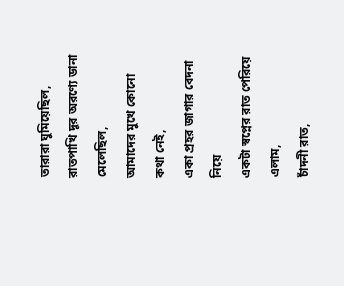তারারা ঘুমিয়েছিল,
রাতপাখি দূর অরণ্যে ডানা মেলেছিল,
আমাদের মুখে কোনো কথা নেই,
একা প্রহর জাগার বেদনা নিয়ে
একটা স্বপ্নের রাত পেরিয়ে এলাম,
চাঁদনী রাত,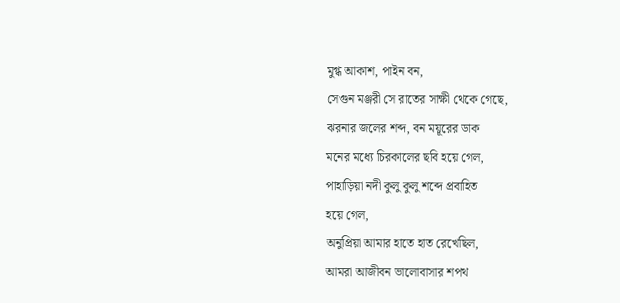মুগ্ধ আকাশ, পাইন বন,
সেগুন মঞ্জরী সে রাতের সাক্ষী থেকে গেছে,
ঝরনার জলের শব্দ, বন ময়ূরের ডাক
মনের মধ্যে চিরকালের ছবি হয়ে গেল,
পাহাড়িয়া নদী কুলু কুলু শব্দে প্রবাহিত
হয়ে গেল,
অনুপ্রিয়া আমার হাতে হাত রেখেছিল,
আমরা আজীবন ভালোবাসার শপথ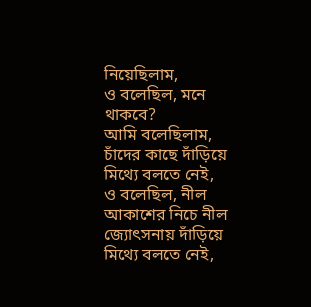নিয়েছিলাম,
ও বলেছিল, মনে থাকবে?
আমি বলেছিলাম, চাঁদের কাছে দাঁড়িয়ে মিথ্যে বলতে নেই,
ও বলেছিল, নীল আকাশের নিচে নীল জ্যোৎসনায় দাঁড়িয়ে মিথ্যে বলতে নেই,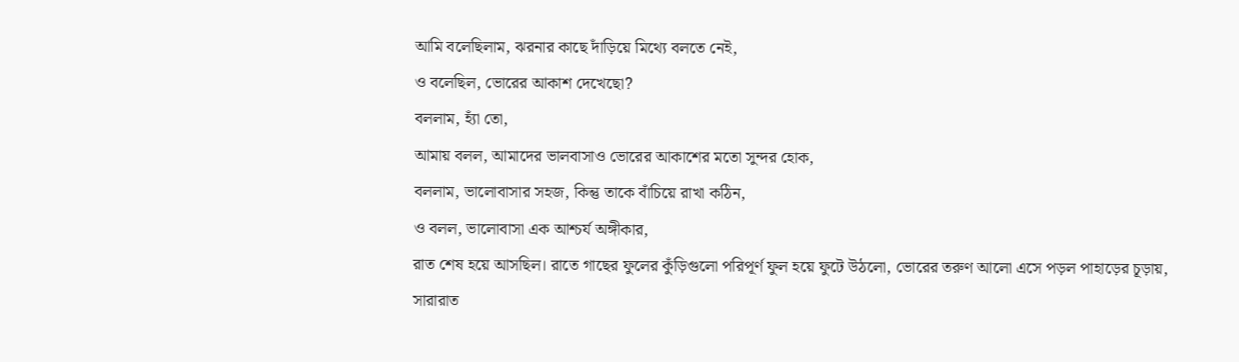আমি বলেছিলাম, ঝরনার কাছে দাঁড়িয়ে মিথ্যে বলতে নেই,
ও বলেছিল, ভোরের আকাশ দেখেছো?
বললাম, হ্যাঁ তো,
আমায় বলল, আমাদের ভালবাসাও ভোরের আকাশের মতো সুন্দর হোক,
বললাম, ভালোবাসার সহজ, কিন্তু তাকে বাঁচিয়ে রাখা কঠিন,
ও বলল, ভালোবাসা এক আশ্চর্য অঙ্গীকার,
রাত শেষ হয়ে আসছিল। রাতে গাছের ফুলের কুঁড়িগুলো পরিপূর্ণ ফুল হয়ে ফুটে উঠলো, ভোরের তরুণ আলো এসে পড়ল পাহাড়ের চূড়ায়,
সারারাত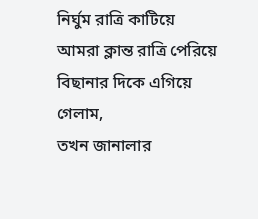নির্ঘুম রাত্রি কাটিয়ে আমরা ক্লান্ত রাত্রি পেরিয়ে বিছানার দিকে এগিয়ে গেলাম,
তখন জানালার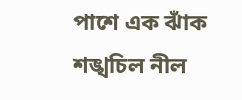পাশে এক ঝাঁক শঙ্খচিল নীল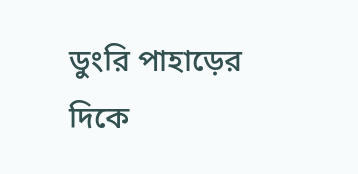ডুংরি পাহাড়ের দিকে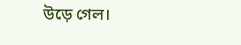উড়ে গেল।